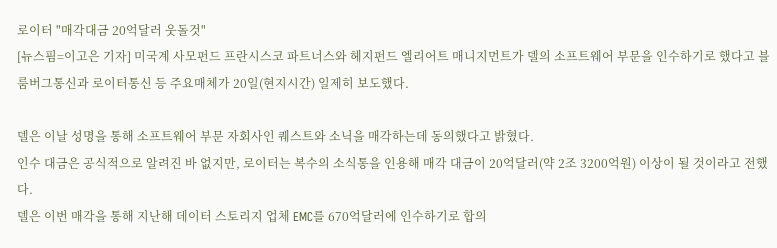로이터 "매각대금 20억달러 웃돌것"
[뉴스핌=이고은 기자] 미국계 사모펀드 프란시스코 파트너스와 헤지펀드 엘리어트 매니지먼트가 델의 소프트웨어 부문을 인수하기로 했다고 블룸버그통신과 로이터통신 등 주요매체가 20일(현지시간) 일제히 보도했다.

델은 이날 성명을 통해 소프트웨어 부문 자회사인 퀘스트와 소닉을 매각하는데 동의했다고 밝혔다.
인수 대금은 공식적으로 알려진 바 없지만, 로이터는 복수의 소식통을 인용해 매각 대금이 20억달러(약 2조 3200억원) 이상이 될 것이라고 전했다.
델은 이번 매각을 통해 지난해 데이터 스토리지 업체 EMC를 670억달러에 인수하기로 합의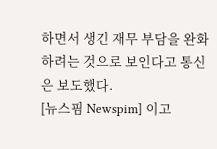하면서 생긴 재무 부담을 완화하려는 것으로 보인다고 통신은 보도했다.
[뉴스핌 Newspim] 이고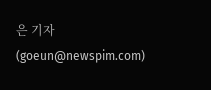은 기자 (goeun@newspim.com)